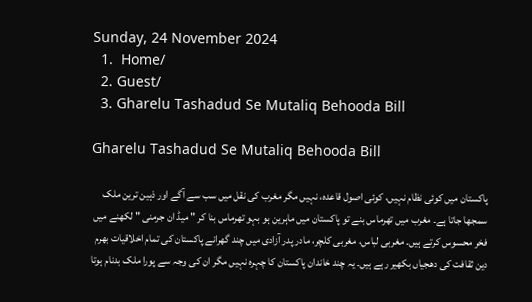Sunday, 24 November 2024
  1.  Home/
  2. Guest/
  3. Gharelu Tashadud Se Mutaliq Behooda Bill

Gharelu Tashadud Se Mutaliq Behooda Bill

پاکستان میں کوئی نظام نہیں، کوئی اصول قاعدہ، نہیں مگر مغرب کی نقل میں سب سے آگے اور ذہین ترین ملک سمجھا جاتا ہے۔ مغرب میں تھرماس بنے تو پاکستان میں ماہرین ہو بہو تھرماس بنا کر " میڈ ان جرمنی " لکھنے میں فخر محسوس کرتے ہیں۔ مغربی لباس، مغربی کلچر، مادر پدر آزادی میں چند گھرانے پاکستان کی تمام اخلاقیات بھرم دین ثقافت کی دھجیاں بکھیر رہے ہیں۔ یہ چند خاندان پاکستان کا چہرہ نہیں مگر ان کی وجہ سے پورا ملک بدنام ہوتا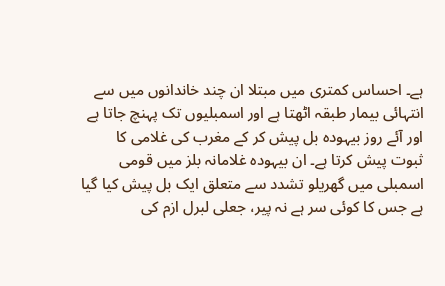ہے۔ احساس کمتری میں مبتلا ان چند خاندانوں میں سے انتہائی بیمار طبقہ اٹھتا ہے اور اسمبلیوں تک پہنچ جاتا ہے اور آئے روز بیہودہ بل پیش کر کے مغرب کی غلامی کا ثبوت پیش کرتا ہے۔ ان بیہودہ غلامانہ بلز میں قومی اسمبلی میں گھریلو تشدد سے متعلق ایک بل پیش کیا گیا ہے جس کا کوئی سر ہے نہ پیر، جعلی لبرل ازم کی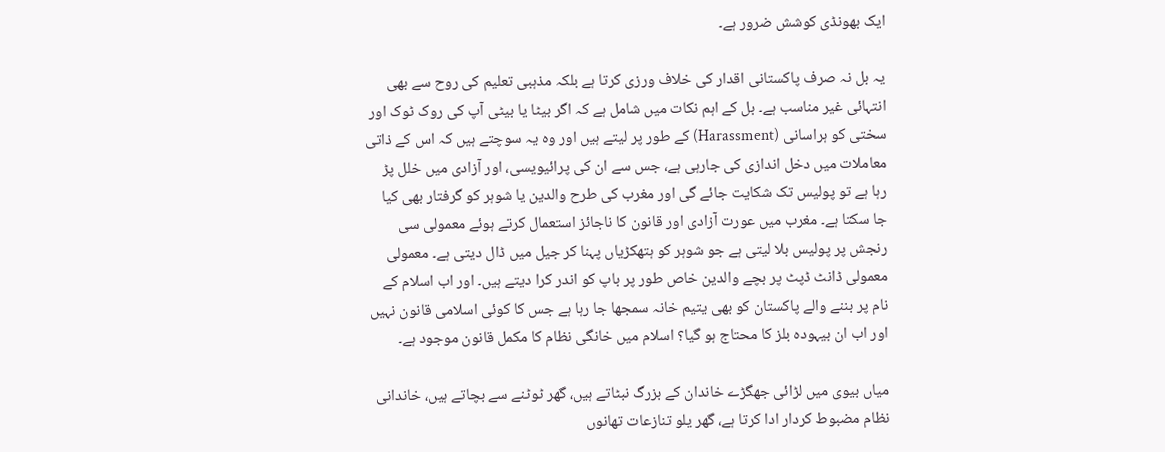ایک بھونڈی کوشش ضرور ہے۔

یہ بل نہ صرف پاکستانی اقدار کی خلاف ورزی کرتا ہے بلکہ مذہبی تعلیم کی روح سے بھی انتہائی غیر مناسب ہے۔ بل کے اہم نکات میں شامل ہے کہ اگر بیٹا یا بیٹی آپ کی روک ٹوک اور سختی کو ہراسانی (Harassment) کے طور پر لیتے ہیں اور وہ یہ سوچتے ہیں کہ اس کے ذاتی معاملات میں دخل اندازی کی جارہی ہے، جس سے ان کی پرائیویسی، اور آزادی میں خلل پڑ رہا ہے تو پولیس تک شکایت جائے گی اور مغرب کی طرح والدین یا شوہر کو گرفتار بھی کیا جا سکتا ہے۔ مغرب میں عورت آزادی اور قانون کا ناجائز استعمال کرتے ہوئے معمولی سی رنجش پر پولیس بلا لیتی ہے جو شوہر کو ہتھکڑیاں پہنا کر جیل میں ڈال دیتی ہے۔ معمولی معمولی ڈانٹ ڈپٹ پر بچے والدین خاص طور پر باپ کو اندر کرا دیتے ہیں۔ اور اب اسلام کے نام پر بننے والے پاکستان کو بھی یتیم خانہ سمجھا جا رہا ہے جس کا کوئی اسلامی قانون نہیں اور اب ان بیہودہ بلز کا محتاج ہو گیا؟ اسلام میں خانگی نظام کا مکمل قانون موجود ہے۔

میاں بیوی میں لڑائی جھگڑے خاندان کے بزرگ نبٹاتے ہیں، گھر ٹوٹنے سے بچاتے ہیں، خاندانی نظام مضبوط کردار ادا کرتا ہے، گھر یلو تنازعات تھانوں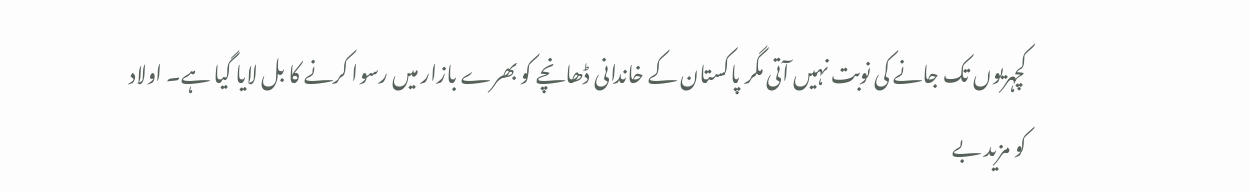کچہریوں تک جانے کی نوبت نہیں آتی مگر پاکستان کے خاندانی ڈھانچے کو بھرے بازار میں رسوا کرنے کا بل لایا گیا ہے۔ اولاد کو مزید بے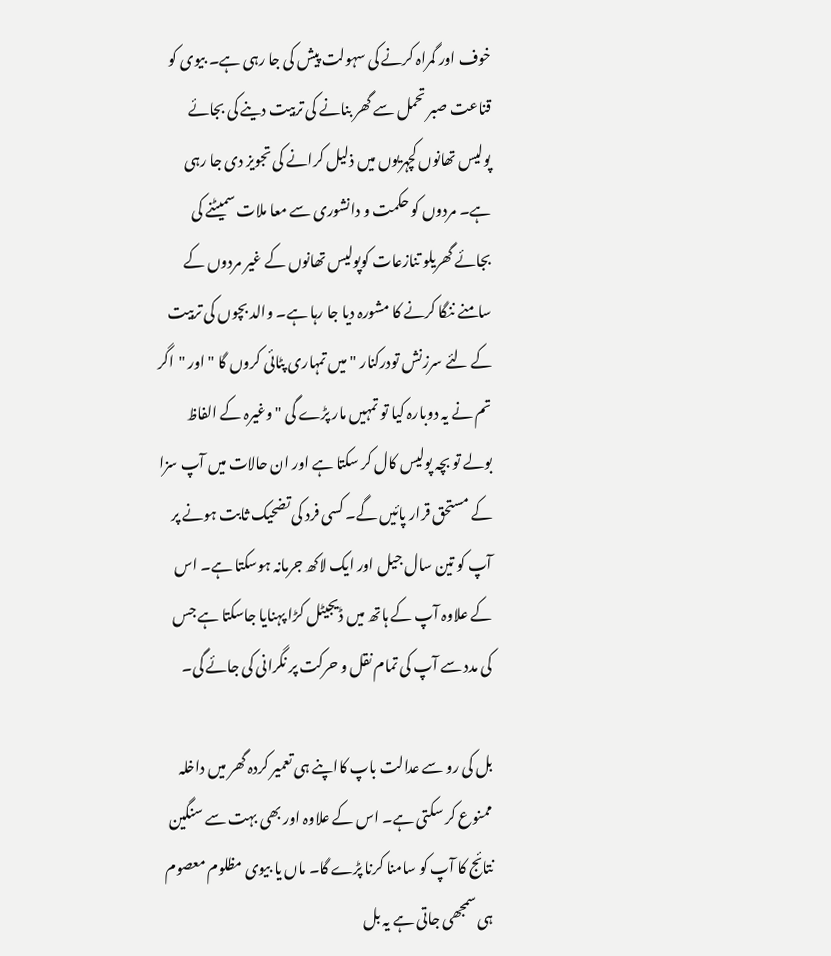خوف اور گمراہ کرنے کی سہولت پیش کی جا رہی ہے۔ بیوی کو قناعت صبر تحمل سے گھر بنانے کی تربیت دینے کی بجائے پولیس تھانوں کچہریوں میں ذلیل کرانے کی تجویز دی جا رہی ہے۔ مردوں کو حکمت و دانشوری سے معا ملات سمیٹنے کی بجائے گھریلو تنازعات کوپولیس تھانوں کے غیر مردوں کے سامنے ننگا کرنے کا مشورہ دیا جا رہا ہے۔ والد بچوں کی تربیت کے لئے سرزنش تودرکنار " میں تمہاری پٹائی کروں گا " اور "اگر تم نے یہ دوبارہ کیا تو تمہیں مار پڑے گی "وغیرہ کے الفاظ بولے تو بچہ پولیس کال کر سکتا ہے اور ان حالات میں آپ سزا کے مستحق قرار پائیں گے۔ کسی فرد کی تضحیک ثابت ہونے پر آپ کو تین سال جیل اور ایک لاکھ جرمانہ ہوسکتا ہے۔ اس کے علاوہ آپ کے ہاتھ میں ڈیجیٹل کڑا پہنایا جاسکتا ہے جس کی مدد سے آپ کی تمام نقل و حرکت پر نگرانی کی جائے گی۔

بل کی رو سے عدالت باپ کااپنے ہی تعمیر کردہ گھر میں داخلہ ممنوع کر سکتی ہے۔ اس کے علاوہ اور بھی بہت سے سنگین نتائج کا آپ کو سامنا کرنا پڑے گا۔ ماں یا بیوی مظلوم معصوم ہی سمجھی جاتی ہے یہ بل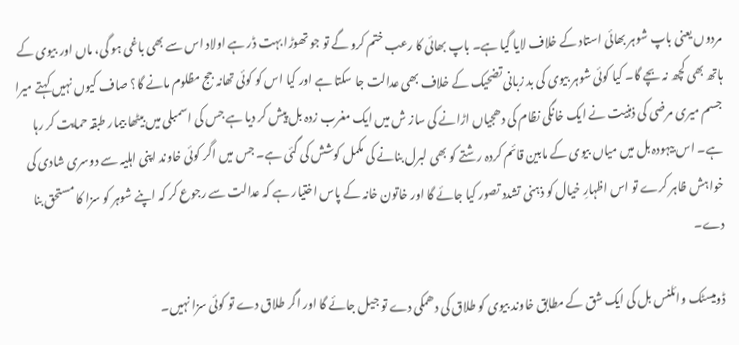مردوں یعنی باپ شوہر بھائی استاد کے خلاف لایا گیا ہے۔ باپ بھائی کا رعب ختم کرو گے تو جو تھوڑا بہت ڈر ہے اولاد اس سے بھی باغی ہو گی، ماں اور بیوی کے ہاتھ بھی کچھ نہ بچے گا۔ کیا کوئی شوہر بیوی کی بد زبانی تضحیک کے خلاف بھی عدالت جا سکتا ہے اور کیا اس کو کوئی تھانہ جج مظلوم مانے گا؟ صاف کیوں نہیں کہتے میرا جسم میری مرضی کی ذہنیت نے ایک خانگی نظام کی دھجیاں اڑانے کی ساز ش میں ایک مغرب زدہ بل پیش کر دیا ہے جس کی اسمبلی میں بیٹھا بیمار طبقہ حمایت کر رہا ہے۔ اس بیہودہ بل میں میاں بیوی کے مابین قائم کردہ رشتے کو بھی لبرل بنانے کی مکمل کوشش کی گئی ہے۔ جس میں اگر کوئی خاوند اپنی اہلیہ سے دوسری شادی کی خواہش ظاہر کرے تو اس اظہارِ خیال کو ذہنی تشدد تصور کیا جائے گا اور خاتون خانہ کے پاس اختیار ہے کہ عدالت سے رجوع کر کہ اپنے شوہر کو سزا کا مستحق بنا دے۔

ڈومیسٹک وائلنس بل کی ایک شق کے مطابق خاوند بیوی کو طلاق کی دھمکی دے تو جیل جائے گا اور اگر طلاق دے تو کوئی سزا نہیں۔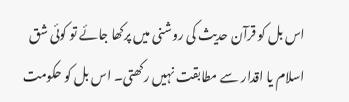اس بل کو قرآن حدیث کی روشنی میں پرکھا جائے تو کوئی شق اسلام یا اقدار سے مطابقت نہیں رکھتی۔ اس بل کو حکومت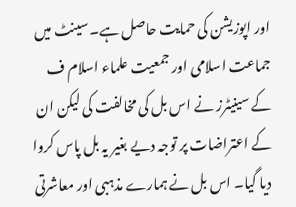اور اپوزیشن کی حمایت حاصل ہے۔ سینٹ میں جماعت اسلامی اور جمعیت علماء اسلام ف کے سینیٹرز نے اس بل کی مخالفت کی لیکن ان کے اعتراضات پر توجہ دیے بغیر یہ بل پاس کروا دیا گیا۔ اس بل نے ہمارے مذہبی اور معاشرتی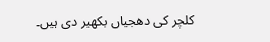کلچر کی دھجیاں بکھیر دی ہیں۔